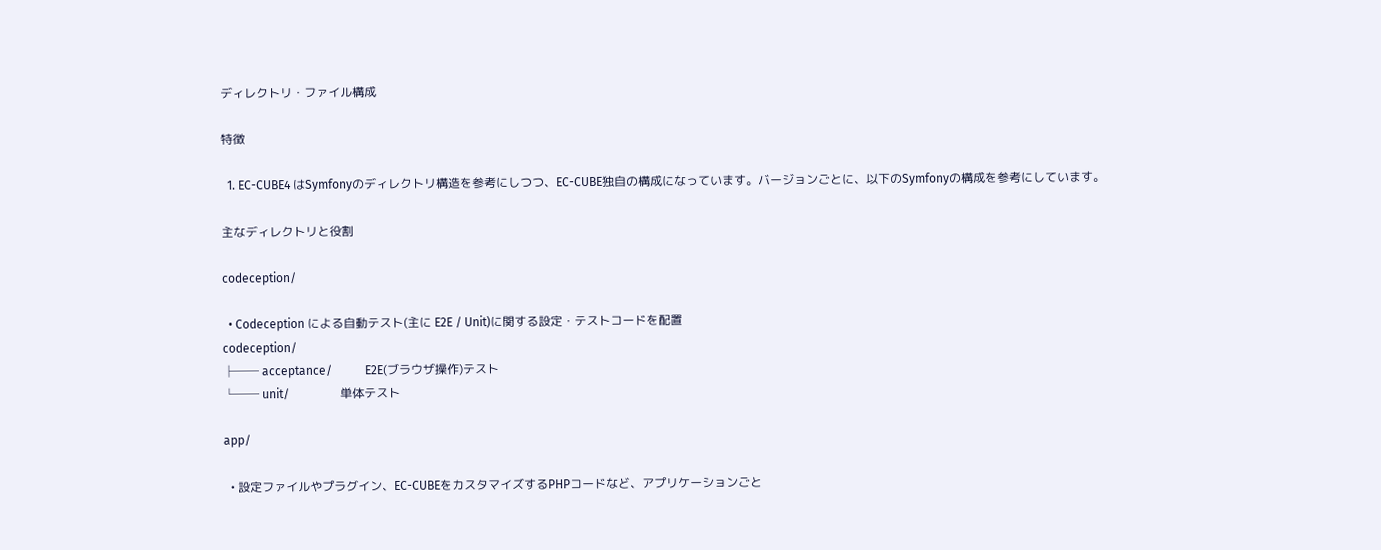ディレクトリ・ファイル構成

特徴

  1. EC-CUBE4 はSymfonyのディレクトリ構造を参考にしつつ、EC-CUBE独自の構成になっています。バージョンごとに、以下のSymfonyの構成を参考にしています。

主なディレクトリと役割

codeception/

  • Codeception による自動テスト(主に E2E / Unit)に関する設定・テストコードを配置
codeception/
├── acceptance/           E2E(ブラウザ操作)テスト
└── unit/                 単体テスト

app/

  • 設定ファイルやプラグイン、EC-CUBEをカスタマイズするPHPコードなど、アプリケーションごと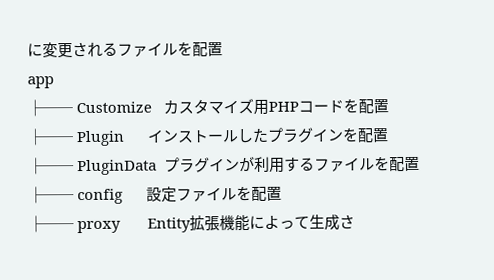に変更されるファイルを配置
app
├── Customize   カスタマイズ用PHPコードを配置
├── Plugin      インストールしたプラグインを配置
├── PluginData  プラグインが利用するファイルを配置
├── config      設定ファイルを配置
├── proxy       Entity拡張機能によって生成さ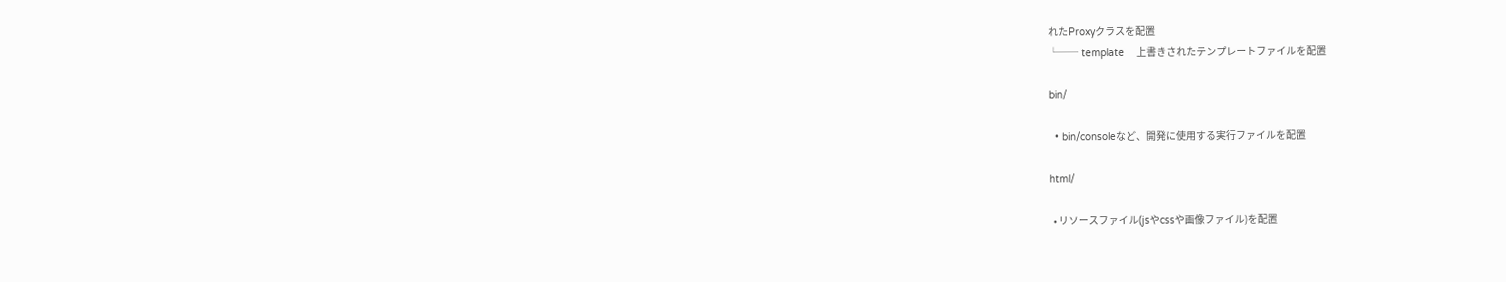れたProxyクラスを配置
└── template    上書きされたテンプレートファイルを配置

bin/

  • bin/consoleなど、開発に使用する実行ファイルを配置

html/

  • リソースファイル(jsやcssや画像ファイル)を配置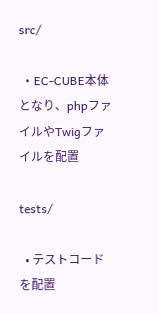src/

  • EC-CUBE本体となり、phpファイルやTwigファイルを配置

tests/

  • テストコードを配置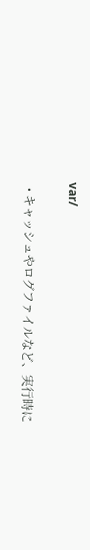var/

  • キャッシュやログファイルなど、実行時に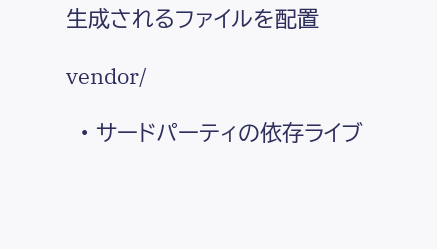生成されるファイルを配置

vendor/

  • サードパーティの依存ライブ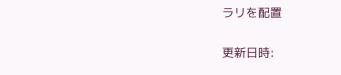ラリを配置

更新日時: